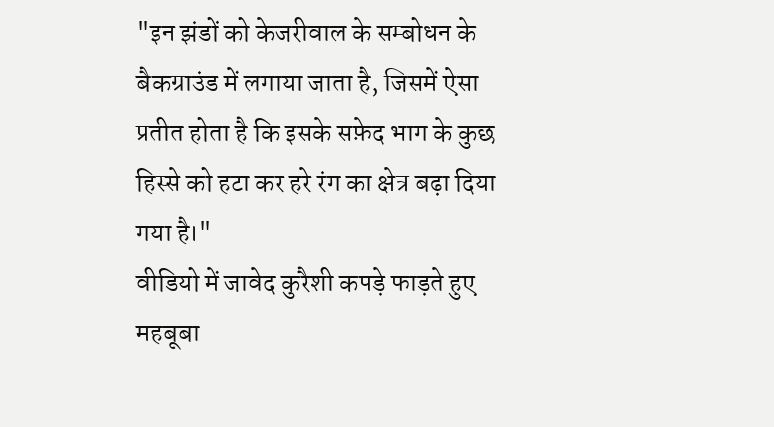"इन झंडों को केजरीवाल के सम्बोधन के बैकग्राउंड में लगाया जाता है, जिसमें ऐसा प्रतीत होता है कि इसके सफ़ेद भाग के कुछ हिस्से को हटा कर हरे रंग का क्षेत्र बढ़ा दिया गया है।"
वीडियो में जावेद कुरैशी कपड़े फाड़ते हुए महबूबा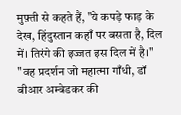मुफ़्ती से कहते हैं, "ये कपड़े फाड़ के देख, हिंदुस्तान कहाँ पर बसता है, दिल में। तिरंगे की इज्जत इस दिल में है।"
"वह प्रदर्शन जो महात्मा गाँधी, डॉ बीआर अम्बेडकर की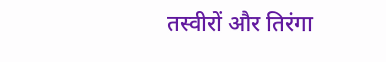तस्वीरों और तिरंगा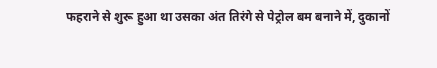फहराने से शुरू हुआ था उसका अंत तिरंगे से पेट्रोल बम बनाने में, दुकानों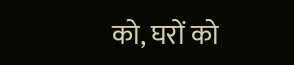को, घरों को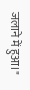जलाने में हुआ।"